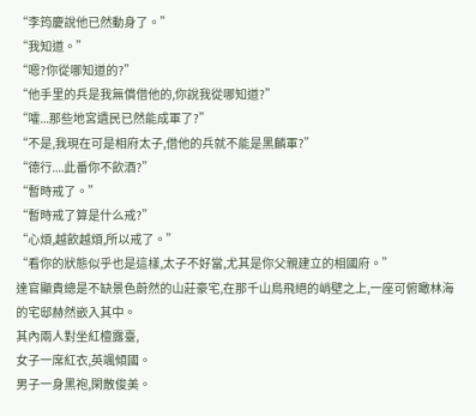“李筠慶說他已然動身了。”
“我知道。”
“嗯?你從哪知道的?”
“他手里的兵是我無償借他的,你說我從哪知道?”
“嚯...那些地宮遺民已然能成軍了?”
“不是,我現在可是相府太子,借他的兵就不能是黑麟軍?”
“德行....此番你不飲酒?”
“暫時戒了。”
“暫時戒了算是什么戒?”
“心煩,越飲越煩,所以戒了。”
“看你的狀態似乎也是這樣,太子不好當,尤其是你父親建立的相國府。”
達官顯貴總是不缺景色蔚然的山莊豪宅,在那千山鳥飛絕的峭壁之上,一座可俯瞰林海的宅邸赫然嵌入其中。
其內兩人對坐紅檀露臺,
女子一席紅衣,英颯傾國。
男子一身黑袍,閑散俊美。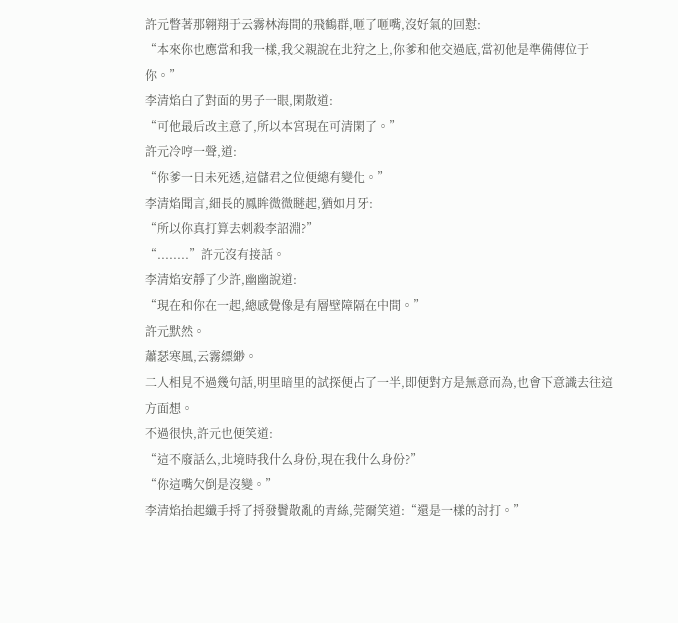許元瞥著那翱翔于云霧林海間的飛鶴群,咂了咂嘴,沒好氣的回懟:
“本來你也應當和我一樣,我父親說在北狩之上,你爹和他交過底,當初他是準備傳位于你。”
李清焰白了對面的男子一眼,閑散道:
“可他最后改主意了,所以本宮現在可清閑了。”
許元冷哼一聲,道:
“你爹一日未死透,這儲君之位便總有變化。”
李清焰聞言,細長的鳳眸微微瞇起,猶如月牙:
“所以你真打算去刺殺李詔淵?”
“........”許元沒有接話。
李清焰安靜了少許,幽幽說道:
“現在和你在一起,總感覺像是有層壁障隔在中間。”
許元默然。
蕭瑟寒風,云霧縹緲。
二人相見不過幾句話,明里暗里的試探便占了一半,即便對方是無意而為,也會下意識去往這方面想。
不過很快,許元也便笑道:
“這不廢話么,北境時我什么身份,現在我什么身份?”
“你這嘴欠倒是沒變。”
李清焰抬起纖手捋了捋發鬢散亂的青絲,莞爾笑道:“還是一樣的討打。”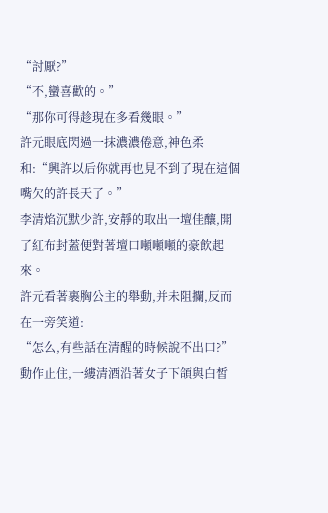“討厭?”
“不,蠻喜歡的。”
“那你可得趁現在多看幾眼。”
許元眼底閃過一抹濃濃倦意,神色柔和:“興許以后你就再也見不到了現在這個嘴欠的許長天了。”
李清焰沉默少許,安靜的取出一壇佳釀,開了紅布封蓋便對著壇口噸噸噸的豪飲起來。
許元看著裹胸公主的舉動,并未阻攔,反而在一旁笑道:
“怎么,有些話在清醒的時候說不出口?”
動作止住,一縷清酒沿著女子下頜與白皙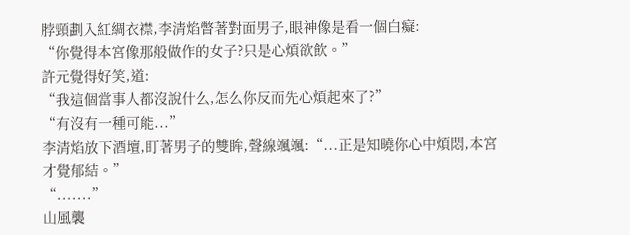脖頸劃入紅綢衣襟,李清焰瞥著對面男子,眼神像是看一個白癡:
“你覺得本宮像那般做作的女子?只是心煩欲飲。”
許元覺得好笑,道:
“我這個當事人都沒說什么,怎么你反而先心煩起來了?”
“有沒有一種可能...”
李清焰放下酒壇,盯著男子的雙眸,聲線颯颯:“...正是知曉你心中煩悶,本宮才覺郁結。”
“.......”
山風襲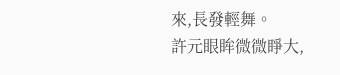來,長發輕舞。
許元眼眸微微睜大,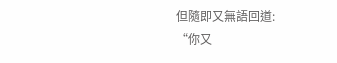但隨即又無語回道:
“你又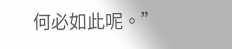何必如此呢。”